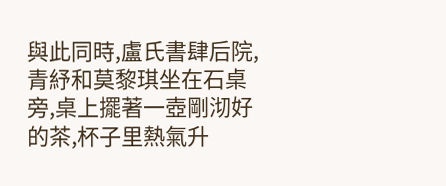與此同時,盧氏書肆后院,青紓和莫黎琪坐在石桌旁,桌上擺著一壺剛沏好的茶,杯子里熱氣升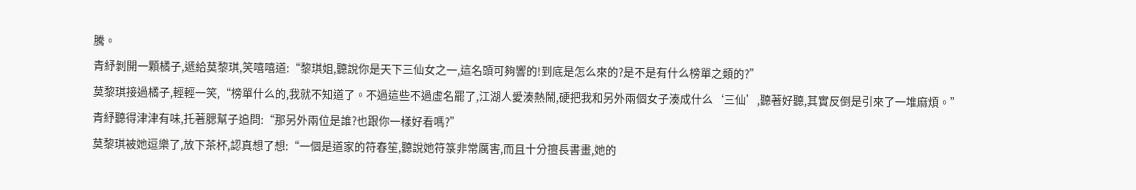騰。
青紓剝開一顆橘子,遞給莫黎琪,笑嘻嘻道:“黎琪姐,聽說你是天下三仙女之一,這名頭可夠響的!到底是怎么來的?是不是有什么榜單之類的?”
莫黎琪接過橘子,輕輕一笑,“榜單什么的,我就不知道了。不過這些不過虛名罷了,江湖人愛湊熱鬧,硬把我和另外兩個女子湊成什么‘三仙’,聽著好聽,其實反倒是引來了一堆麻煩。”
青紓聽得津津有味,托著腮幫子追問:“那另外兩位是誰?也跟你一樣好看嗎?”
莫黎琪被她逗樂了,放下茶杯,認真想了想:“一個是道家的符春笙,聽說她符箓非常厲害,而且十分擅長書畫,她的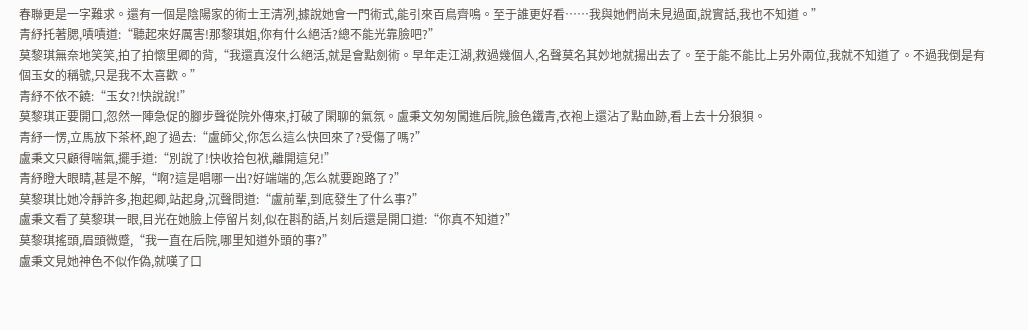春聯更是一字難求。還有一個是陰陽家的術士王清冽,據說她會一門術式,能引來百鳥齊鳴。至于誰更好看……我與她們尚未見過面,說實話,我也不知道。”
青紓托著腮,嘖嘖道:“聽起來好厲害!那黎琪姐,你有什么絕活?總不能光靠臉吧?”
莫黎琪無奈地笑笑,拍了拍懷里卿的背,“我還真沒什么絕活,就是會點劍術。早年走江湖,救過幾個人,名聲莫名其妙地就揚出去了。至于能不能比上另外兩位,我就不知道了。不過我倒是有個玉女的稱號,只是我不太喜歡。”
青紓不依不饒:“玉女?!快說說!”
莫黎琪正要開口,忽然一陣急促的腳步聲從院外傳來,打破了閑聊的氣氛。盧秉文匆匆闖進后院,臉色鐵青,衣袍上還沾了點血跡,看上去十分狼狽。
青紓一愣,立馬放下茶杯,跑了過去:“盧師父,你怎么這么快回來了?受傷了嗎?”
盧秉文只顧得喘氣,擺手道:“別說了!快收拾包袱,離開這兒!”
青紓瞪大眼睛,甚是不解,“啊?這是唱哪一出?好端端的,怎么就要跑路了?”
莫黎琪比她冷靜許多,抱起卿,站起身,沉聲問道:“盧前輩,到底發生了什么事?”
盧秉文看了莫黎琪一眼,目光在她臉上停留片刻,似在斟酌語,片刻后還是開口道:“你真不知道?”
莫黎琪搖頭,眉頭微蹙,“我一直在后院,哪里知道外頭的事?”
盧秉文見她神色不似作偽,就嘆了口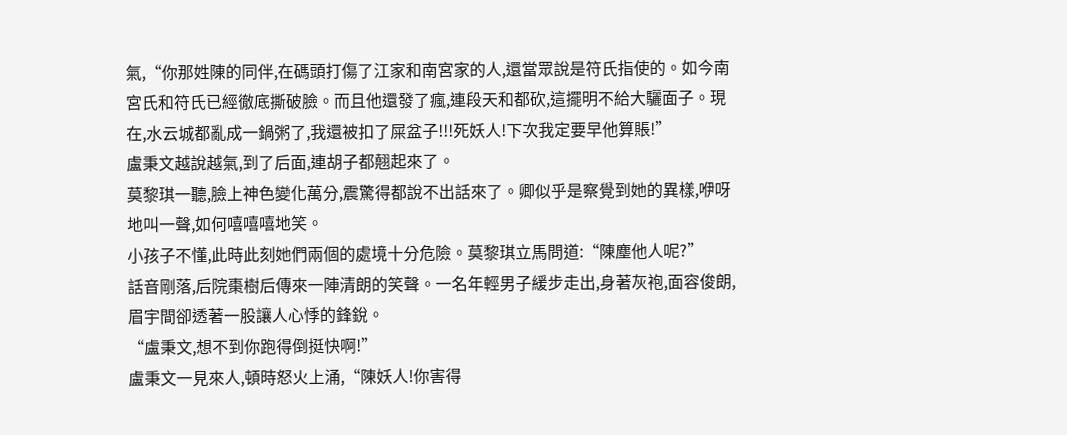氣,“你那姓陳的同伴,在碼頭打傷了江家和南宮家的人,還當眾說是符氏指使的。如今南宮氏和符氏已經徹底撕破臉。而且他還發了瘋,連段天和都砍,這擺明不給大驪面子。現在,水云城都亂成一鍋粥了,我還被扣了屎盆子!!!死妖人!下次我定要早他算賬!”
盧秉文越說越氣,到了后面,連胡子都翹起來了。
莫黎琪一聽,臉上神色變化萬分,震驚得都說不出話來了。卿似乎是察覺到她的異樣,咿呀地叫一聲,如何嘻嘻嘻地笑。
小孩子不懂,此時此刻她們兩個的處境十分危險。莫黎琪立馬問道:“陳塵他人呢?”
話音剛落,后院棗樹后傳來一陣清朗的笑聲。一名年輕男子緩步走出,身著灰袍,面容俊朗,眉宇間卻透著一股讓人心悸的鋒銳。
“盧秉文,想不到你跑得倒挺快啊!”
盧秉文一見來人,頓時怒火上涌,“陳妖人!你害得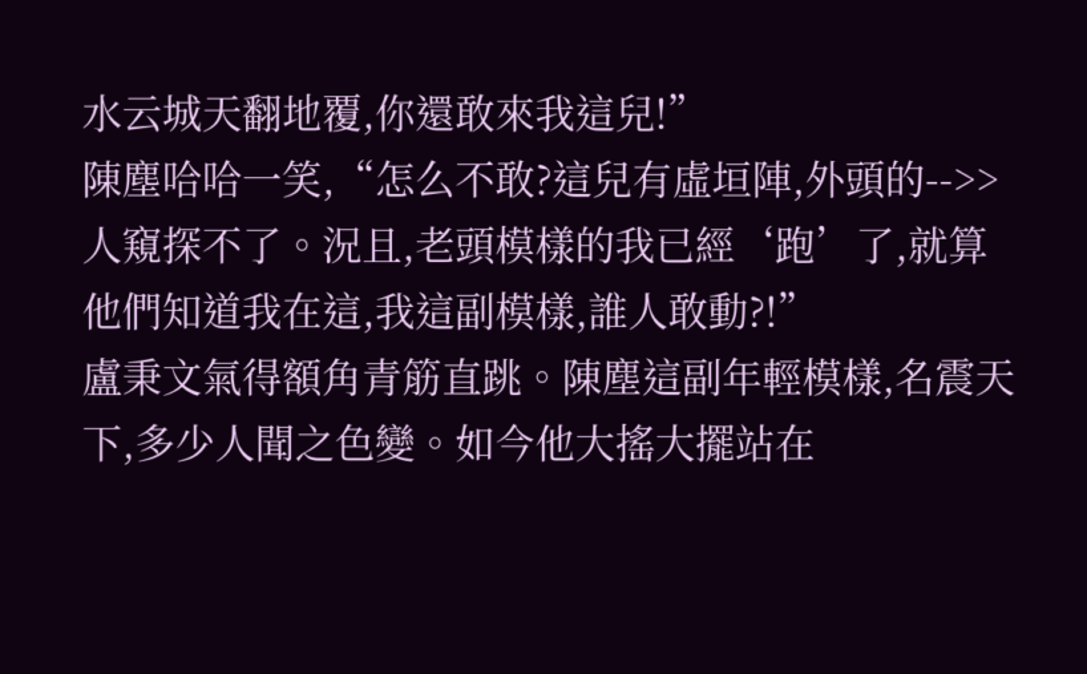水云城天翻地覆,你還敢來我這兒!”
陳塵哈哈一笑,“怎么不敢?這兒有虛垣陣,外頭的-->>人窺探不了。況且,老頭模樣的我已經‘跑’了,就算他們知道我在這,我這副模樣,誰人敢動?!”
盧秉文氣得額角青筋直跳。陳塵這副年輕模樣,名震天下,多少人聞之色變。如今他大搖大擺站在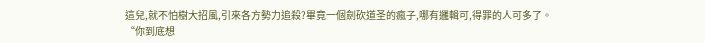這兒,就不怕樹大招風,引來各方勢力追殺?畢竟一個劍砍道圣的瘋子,哪有邏輯可,得罪的人可多了。
“你到底想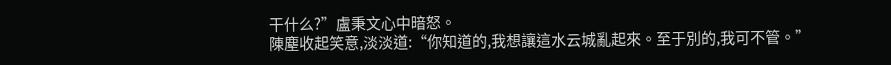干什么?”盧秉文心中暗怒。
陳塵收起笑意,淡淡道:“你知道的,我想讓這水云城亂起來。至于別的,我可不管。”